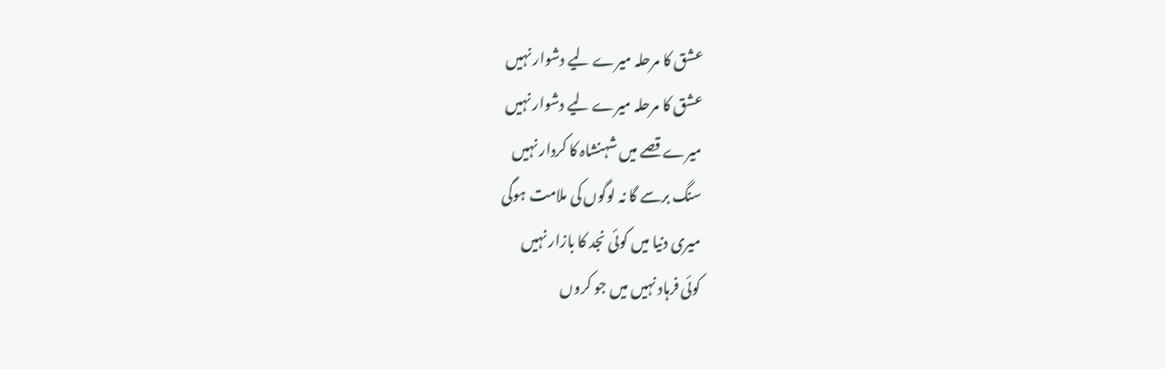عشق کا مرحلہ میرے لیے دشوار نہیں
عشق کا مرحلہ میرے لیے دشوار نہیں
میرے قصے میں شہنشاہ کا کردار نہیں
سنگ برسے گا نہ لوگوں کی ملامت ہوگی
میری دنیا میں کوئی نجد کا بازار نہیں
کوئی فرہاد نہیں میں جو کروں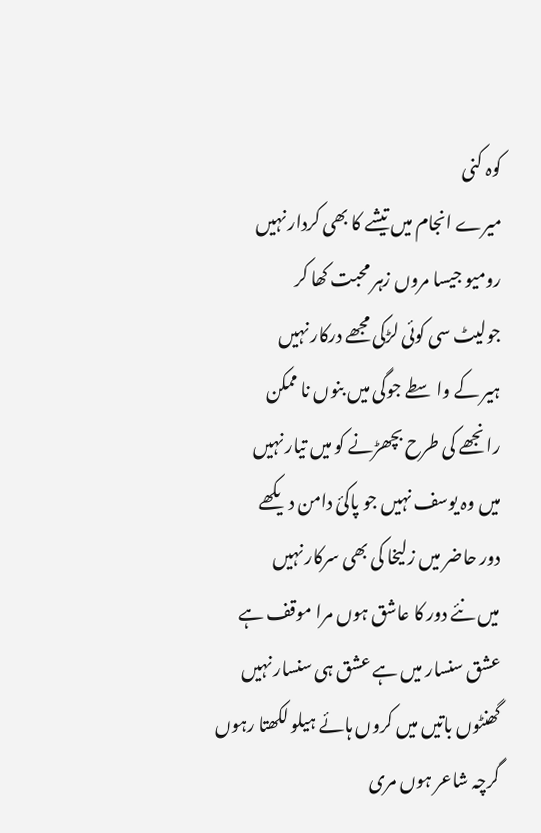کوہ کنی
میرے انجام میں تیشے کا بھی کردار نہیں
رومیو جیسا مروں زہر محبت کھا کر
جولیٹ سی کوئی لڑکی مجھے درکار نہیں
ہیر کے واسطے جوگی میں بنوں نا ممکن
رانجھے کی طرح بچھڑنے کو میں تیار نہیں
میں وہ یوسف نہیں جو پاکئ دامن دیکھے
دور حاضر میں زلیخا کی بھی سرکار نہیں
میں نئے دور کا عاشق ہوں مرا موقف ہے
عشق سنسار میں ہے عشق ہی سنسار نہیں
گھنٹوں باتیں میں کروں ہائے ہیلو لکھتا رہوں
گرچہ شاعر ہوں مری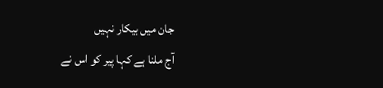جان میں بیکار نہیں
آج ملنا ہے کہا پیر کو اس نے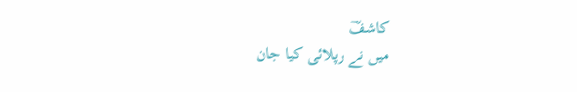کاشفؔ
میں نے رپلائی کیا جان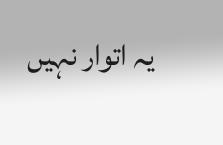یہ اتوار نہیں